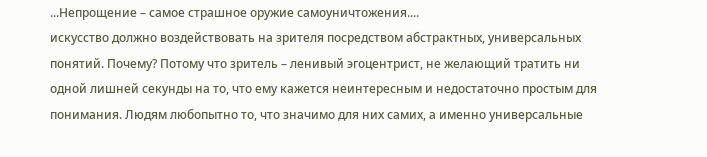...Непрощение – самое страшное оружие самоуничтожения....
искусство должно воздействовать на зрителя посредством абстрактных, универсальных понятий. Почему? Потому что зритель – ленивый эгоцентрист, не желающий тратить ни одной лишней секунды на то, что ему кажется неинтересным и недостаточно простым для понимания. Людям любопытно то, что значимо для них самих, а именно универсальные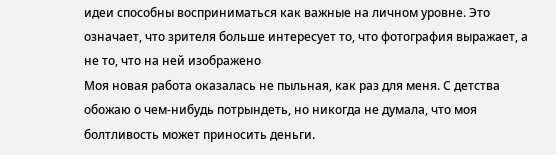идеи способны восприниматься как важные на личном уровне. Это означает, что зрителя больше интересует то, что фотография выражает, а не то, что на ней изображено
Моя новая работа оказалась не пыльная, как раз для меня. С детства обожаю о чем-нибудь потрындеть, но никогда не думала, что моя болтливость может приносить деньги.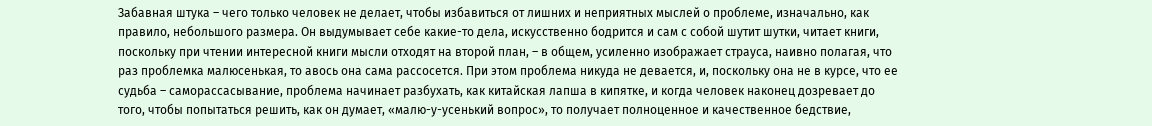Забавная штука – чего только человек не делает, чтобы избавиться от лишних и неприятных мыслей о проблеме, изначально, как правило, небольшого размера. Он выдумывает себе какие-то дела, искусственно бодрится и сам с собой шутит шутки, читает книги, поскольку при чтении интересной книги мысли отходят на второй план, – в общем, усиленно изображает страуса, наивно полагая, что раз проблемка малюсенькая, то авось она сама рассосется. При этом проблема никуда не девается, и, поскольку она не в курсе, что ее судьба – саморассасывание, проблема начинает разбухать, как китайская лапша в кипятке, и когда человек наконец дозревает до того, чтобы попытаться решить, как он думает, «малю-у-усенький вопрос», то получает полноценное и качественное бедствие,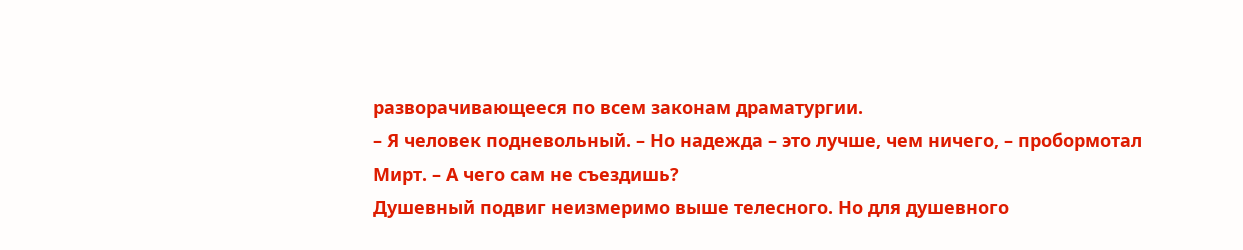разворачивающееся по всем законам драматургии.
– Я человек подневольный. – Но надежда – это лучше, чем ничего, – пробормотал Мирт. – А чего сам не съездишь?
Душевный подвиг неизмеримо выше телесного. Но для душевного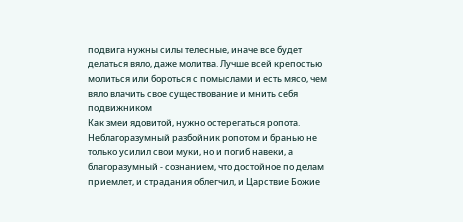подвига нужны силы телесные, иначе все будет делаться вяло, даже молитва. Лучше всей крепостью молиться или бороться с помыслами и есть мясо, чем вяло влачить свое существование и мнить себя подвижником
Как змеи ядовитой, нужно остерегаться ропота. Неблагоразумный разбойник ропотом и бранью не только усилил свои муки, но и погиб навеки, а благоразумный - сознанием, что достойное по делам приемлет, и страдания облегчил, и Царствие Божие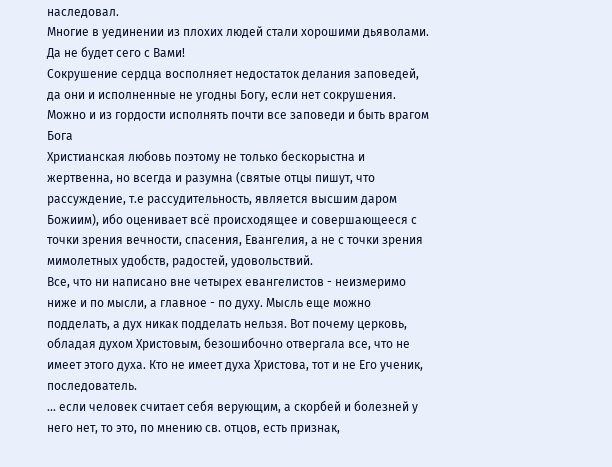наследовал.
Многие в уединении из плохих людей стали хорошими дьяволами. Да не будет сего с Вами!
Сокрушение сердца восполняет недостаток делания заповедей, да они и исполненные не угодны Богу, если нет сокрушения. Можно и из гордости исполнять почти все заповеди и быть врагом Бога
Христианская любовь поэтому не только бескорыстна и жертвенна, но всегда и разумна (святые отцы пишут, что рассуждение, т.е рассудительность, является высшим даром Божиим), ибо оценивает всё происходящее и совершающееся с точки зрения вечности, спасения, Евангелия, а не с точки зрения мимолетных удобств, радостей, удовольствий.
Все, что ни написано вне четырех евангелистов - неизмеримо ниже и по мысли, а главное - по духу. Мысль еще можно подделать, а дух никак подделать нельзя. Вот почему церковь, обладая духом Христовым, безошибочно отвергала все, что не имеет этого духа. Кто не имеет духа Христова, тот и не Его ученик, последователь.
... если человек считает себя верующим, а скорбей и болезней у него нет, то это, по мнению св. отцов, есть признак,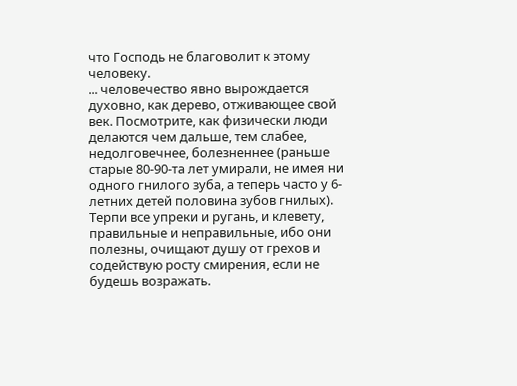что Господь не благоволит к этому человеку.
... человечество явно вырождается духовно, как дерево, отживающее свой век. Посмотрите, как физически люди делаются чем дальше, тем слабее, недолговечнее, болезненнее (раньше старые 80-90-та лет умирали, не имея ни одного гнилого зуба, а теперь часто у 6-летних детей половина зубов гнилых).
Терпи все упреки и ругань, и клевету, правильные и неправильные, ибо они полезны, очищают душу от грехов и содействую росту смирения, если не будешь возражать.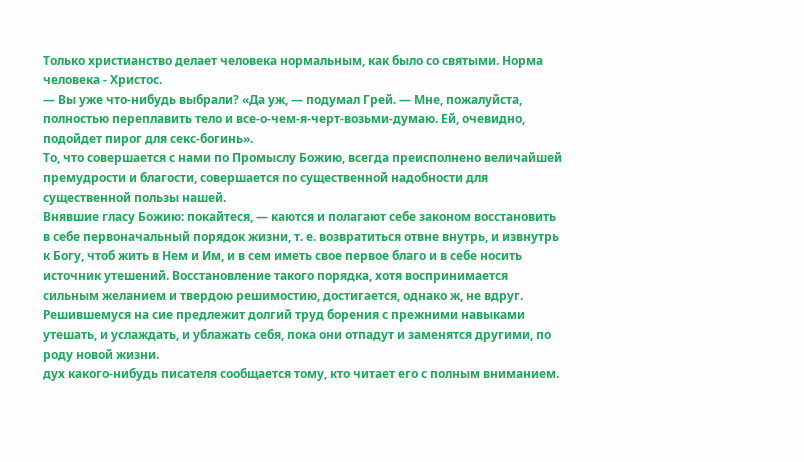Только христианство делает человека нормальным, как было со святыми. Норма человека - Христос.
— Вы уже что-нибудь выбрали? «Да уж, — подумал Грей. — Мне, пожалуйста, полностью переплавить тело и все-о-чем-я-черт-возьми-думаю. Ей, очевидно, подойдет пирог для секс-богинь».
То, что совершается с нами по Промыслу Божию, всегда преисполнено величайшей премудрости и благости, совершается по существенной надобности для существенной пользы нашей.
Внявшие гласу Божию: покайтеся, — каются и полагают себе законом восстановить в себе первоначальный порядок жизни, т. е. возвратиться отвне внутрь, и извнутрь к Богу, чтоб жить в Нем и Им, и в сем иметь свое первое благо и в себе носить источник утешений. Восстановление такого порядка, хотя воспринимается сильным желанием и твердою решимостию, достигается, однако ж, не вдруг. Решившемуся на сие предлежит долгий труд борения с прежними навыками утешать, и услаждать, и ублажать себя, пока они отпадут и заменятся другими, по роду новой жизни.
дух какого-нибудь писателя сообщается тому, кто читает его с полным вниманием.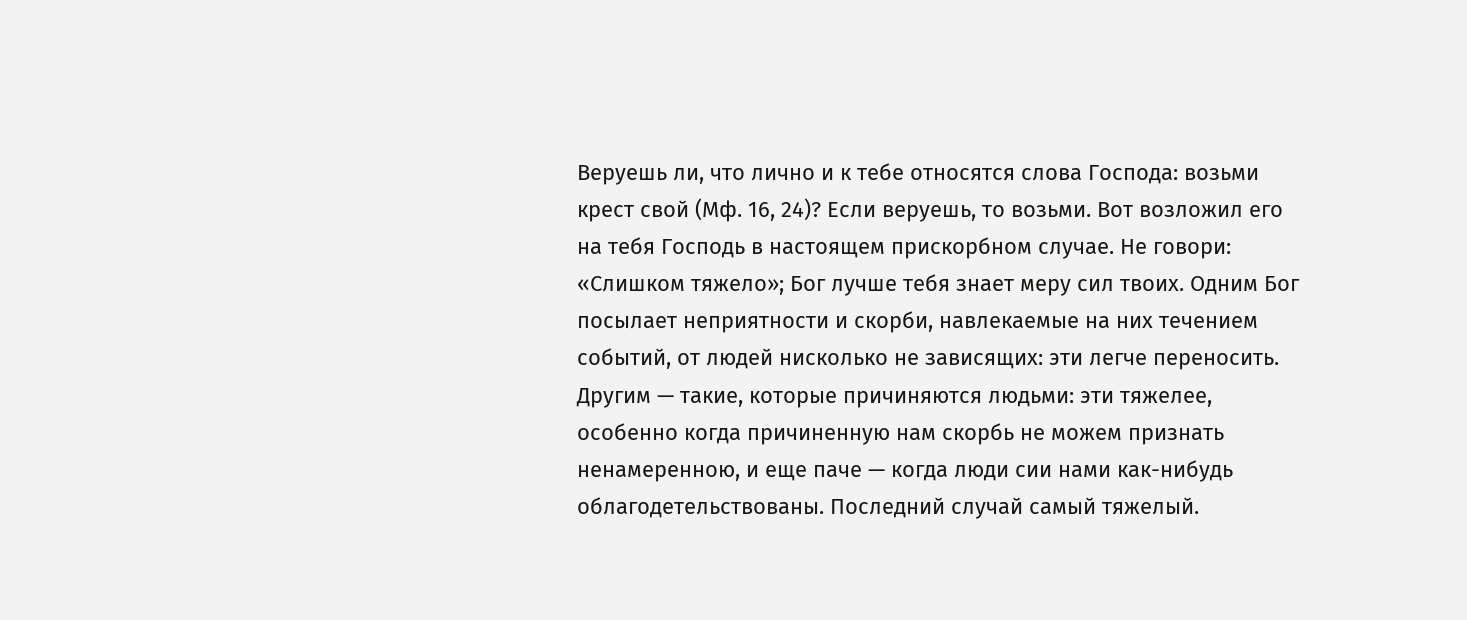Веруешь ли, что лично и к тебе относятся слова Господа: возьми крест свой (Мф. 16, 24)? Если веруешь, то возьми. Вот возложил его на тебя Господь в настоящем прискорбном случае. Не говори: «Слишком тяжело»; Бог лучше тебя знает меру сил твоих. Одним Бог посылает неприятности и скорби, навлекаемые на них течением событий, от людей нисколько не зависящих: эти легче переносить. Другим — такие, которые причиняются людьми: эти тяжелее, особенно когда причиненную нам скорбь не можем признать ненамеренною, и еще паче — когда люди сии нами как-нибудь облагодетельствованы. Последний случай самый тяжелый.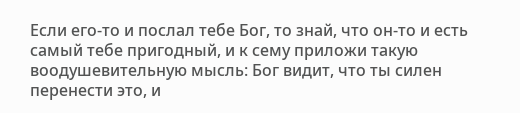Если его-то и послал тебе Бог, то знай, что он-то и есть самый тебе пригодный, и к сему приложи такую воодушевительную мысль: Бог видит, что ты силен перенести это, и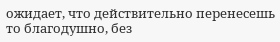ожидает, что действительно перенесешь то благодушно, без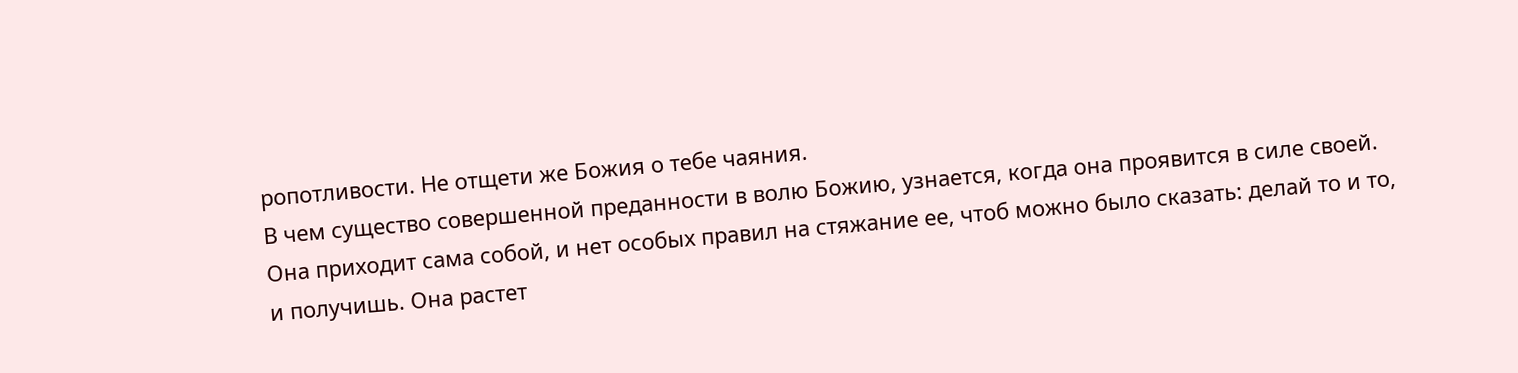ропотливости. Не отщети же Божия о тебе чаяния.
В чем существо совершенной преданности в волю Божию, узнается, когда она проявится в силе своей. Она приходит сама собой, и нет особых правил на стяжание ее, чтоб можно было сказать: делай то и то, и получишь. Она растет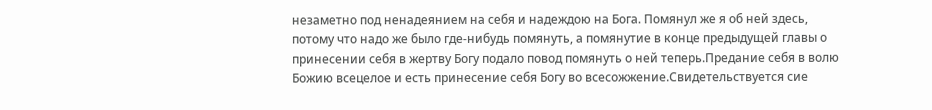незаметно под ненадеянием на себя и надеждою на Бога. Помянул же я об ней здесь, потому что надо же было где-нибудь помянуть, а помянутие в конце предыдущей главы о принесении себя в жертву Богу подало повод помянуть о ней теперь.Предание себя в волю Божию всецелое и есть принесение себя Богу во всесожжение.Свидетельствуется сие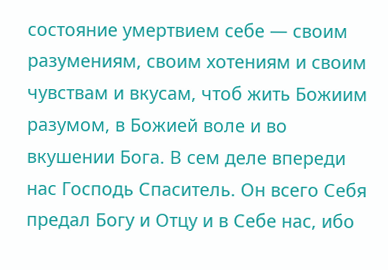состояние умертвием себе — своим разумениям, своим хотениям и своим чувствам и вкусам, чтоб жить Божиим разумом, в Божией воле и во вкушении Бога. В сем деле впереди нас Господь Спаситель. Он всего Себя предал Богу и Отцу и в Себе нас, ибо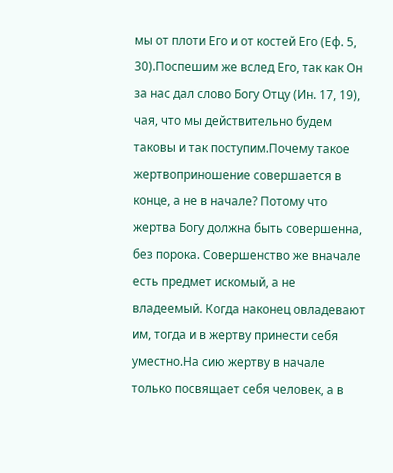мы от плоти Его и от костей Его (Еф. 5, 30).Поспешим же вслед Его, так как Он за нас дал слово Богу Отцу (Ин. 17, 19), чая, что мы действительно будем таковы и так поступим.Почему такое жертвоприношение совершается в конце, а не в начале? Потому что жертва Богу должна быть совершенна, без порока. Совершенство же вначале есть предмет искомый, а не владеемый. Когда наконец овладевают им, тогда и в жертву принести себя уместно.На сию жертву в начале только посвящает себя человек, а в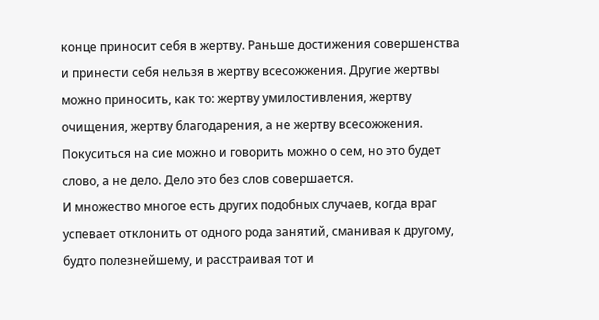конце приносит себя в жертву. Раньше достижения совершенства и принести себя нельзя в жертву всесожжения. Другие жертвы можно приносить, как то: жертву умилостивления, жертву очищения, жертву благодарения, а не жертву всесожжения. Покуситься на сие можно и говорить можно о сем, но это будет слово, а не дело. Дело это без слов совершается.
И множество многое есть других подобных случаев, когда враг успевает отклонить от одного рода занятий, сманивая к другому, будто полезнейшему, и расстраивая тот и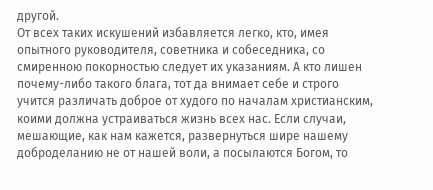другой.
От всех таких искушений избавляется легко, кто, имея опытного руководителя, советника и собеседника, со смиренною покорностью следует их указаниям. А кто лишен почему-либо такого блага, тот да внимает себе и строго учится различать доброе от худого по началам христианским, коими должна устраиваться жизнь всех нас. Если случаи, мешающие, как нам кажется, развернуться шире нашему доброделанию не от нашей воли, а посылаются Богом, то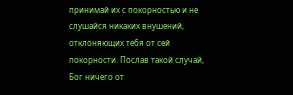принимай их с покорностью и не слушайся никаких внушений, отклоняющих тебя от сей покорности. Послав такой случай, Бог ничего от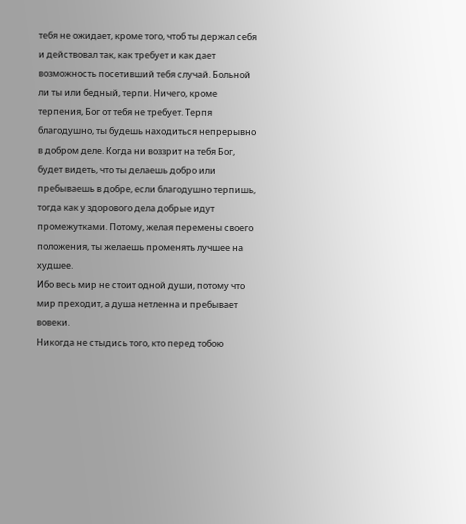тебя не ожидает, кроме того, чтоб ты держал себя и действовал так, как требует и как дает возможность посетивший тебя случай. Больной ли ты или бедный, терпи. Ничего, кроме терпения, Бог от тебя не требует. Терпя благодушно, ты будешь находиться непрерывно в добром деле. Когда ни воззрит на тебя Бог, будет видеть, что ты делаешь добро или пребываешь в добре, если благодушно терпишь, тогда как у здорового дела добрые идут промежутками. Потому, желая перемены своего положения, ты желаешь променять лучшее на худшее.
Ибо весь мир не стоит одной души, потому что мир преходит, а душа нетленна и пребывает вовеки.
Никогда не стыдись того, кто перед тобою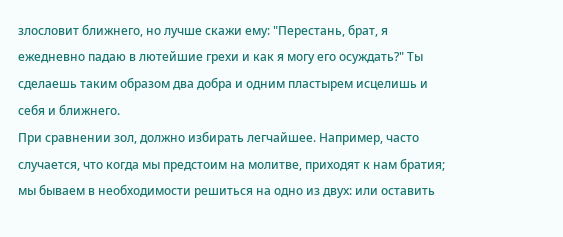злословит ближнего, но лучше скажи ему: "Перестань, брат, я ежедневно падаю в лютейшие грехи и как я могу его осуждать?" Ты сделаешь таким образом два добра и одним пластырем исцелишь и себя и ближнего.
При сравнении зол, должно избирать легчайшее. Например, часто случается, что когда мы предстоим на молитве, приходят к нам братия; мы бываем в необходимости решиться на одно из двух: или оставить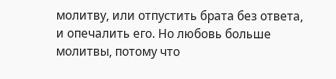молитву, или отпустить брата без ответа, и опечалить его. Но любовь больше молитвы, потому что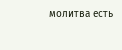молитва есть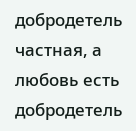добродетель частная, а любовь есть добродетель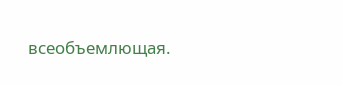всеобъемлющая.